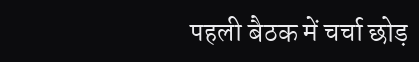पहली बैठक में चर्चा छोड़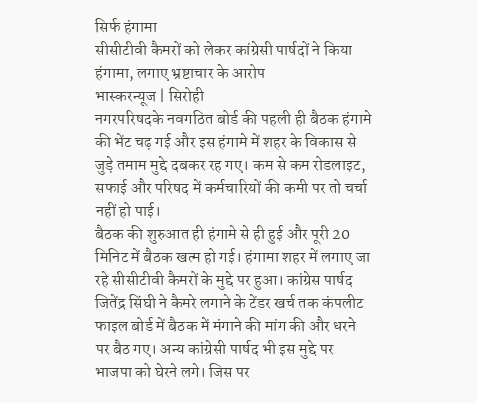सिर्फ हंगामा
सीसीटीवी कैमरों को लेकर कांग्रेसी पार्षदों ने किया हंगामा, लगाए भ्रष्टाचार के आरोप
भास्करन्यूज | सिरोही
नगरपरिषदके नवगठित बोर्ड की पहली ही बैठक हंगामे की भेंट चढ़ गई और इस हंगामे में शहर के विकास से जुड़े तमाम मुद्दे दबकर रह गए। कम से कम रोडलाइट, सफाई और परिषद में कर्मचारियों की कमी पर तो चर्चा नहीं हो पाई।
बैठक की शुरुआत ही हंगामे से ही हुई और पूरी 20 मिनिट में बैठक खत्म हो गई। हंगामा शहर में लगाए जा रहे सीसीटीवी कैमरों के मुद्दे पर हुआ। कांग्रेस पार्षद जितेंद्र सिंघी ने कैमरे लगाने के टेंडर खर्च तक कंपलीट फाइल बोर्ड में बैठक में मंगाने की मांग की और धरने पर बैठ गए। अन्य कांग्रेसी पार्षद भी इस मुद्दे पर भाजपा को घेरने लगे। जिस पर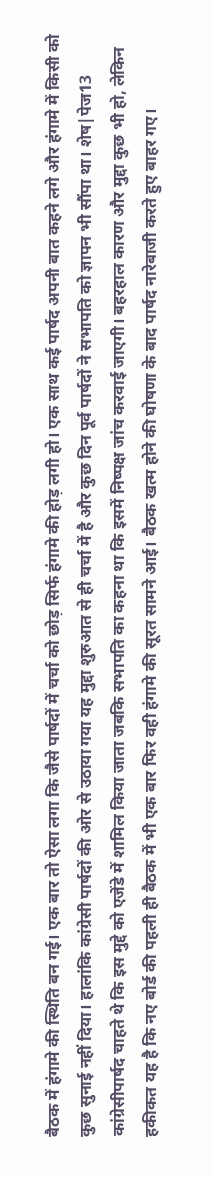बैठक में हंगामे की स्थिति बन गई। एक बार तो ऐसा लगा कि जैसे पार्षदों में चर्चा को छोड़ सिर्फ हंगामे की होड़ लगी हो। एक साथ कई पार्षद अपनी बात कहने लगे और हंगामे में किसी को कुछ सुनाई नहीं दिया। हालांकि कांग्रेसी पार्षदों की ओर से उठाया गया यह मुद्दा शुरुआत से ही चर्चा में है और कुछ दिन पूर्व पार्षदों ने सभापति को ज्ञापन भी सौंपा था। शेष|पेज13
कांग्रेसीपार्षद चाहते थे कि इस मुद्दे को एजेंडे में शामिल किया जाता जबकि सभापति का कहना था कि इसमें निष्पक्ष जांच करवाई जाएगी। बहरहाल कारण और मुद्दा कुछ भी हो, लेकिन हकीकत यह है कि नए बोर्ड की पहली ही बैठक में भी एक बार फिर वही हंगामे की सूरत सामने आई। बैठक खत्म होने की घोषणा के बाद पार्षद नारेबाजी करते हुए बाहर गए।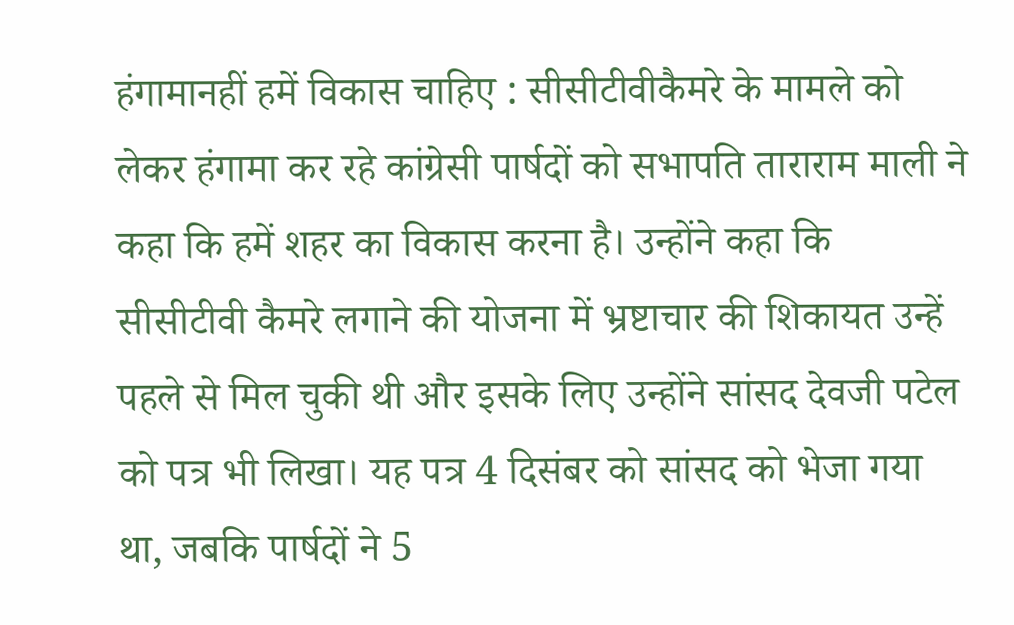हंगामानहीं हमें विकास चाहिए : सीसीटीवीकैमरे के मामले को लेकर हंगामा कर रहे कांग्रेसी पार्षदों को सभापति ताराराम माली ने कहा कि हमें शहर का विकास करना है। उन्होंने कहा कि सीसीटीवी कैमरे लगाने की योजना में भ्रष्टाचार की शिकायत उन्हें पहले से मिल चुकी थी और इसके लिए उन्होंने सांसद देवजी पटेल को पत्र भी लिखा। यह पत्र 4 दिसंबर को सांसद को भेजा गया था, जबकि पार्षदों ने 5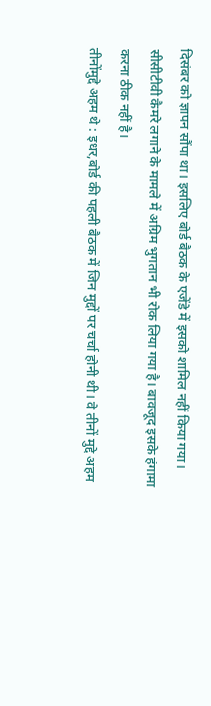दिसंबर को ज्ञापन सौंपा था। इसलिए बोर्ड बैठक के एजेंडे में इसको शामिल नहीं किया गया। सीसीटीवी कैमरे लगाने के मामले में अग्रिम भुगतान भी रोक लिया गया है। बावजूद इसके हंगामा करना ठीक नहीं है।
तीनोंमुद्दे अहम थे : इधर,बोर्ड की पहली बैठक में जिन मुद्दों पर चर्चा होनी थी। वे तीनों मुद्दे अहम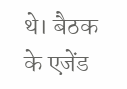थे। बैठक के एजेंड